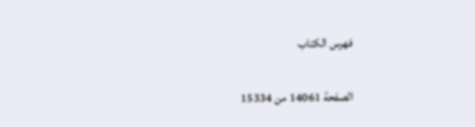فهرس الكتاب

الصفحة 14061 من 15334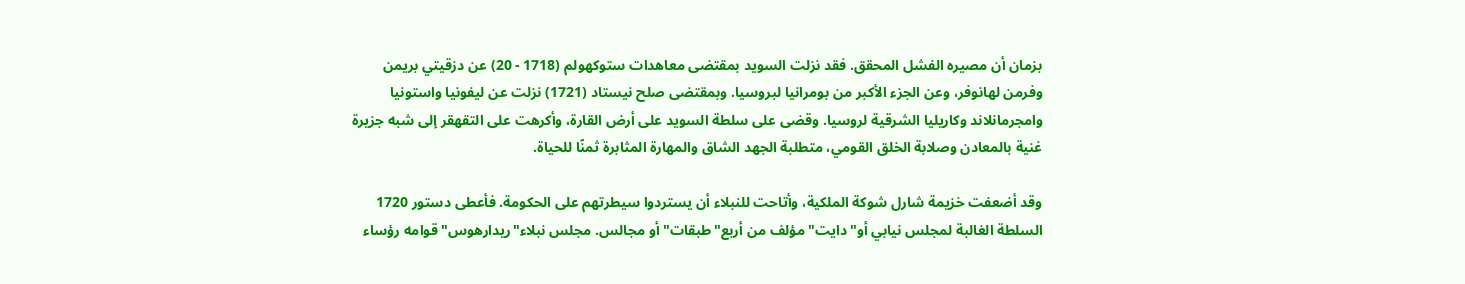بزمان أن مصيره الفشل المحقق. فقد نزلت السويد بمقتضى معاهدات ستوكهولم (1718 - 20) عن دزقيتي بريمن وفرمن لهانوفر، وعن الجزء الأكبر من بومرانيا لبروسيا. وبمقتضى صلح نيستاد (1721) نزلت عن ليفونيا واستونيا وامجرمانلاند وكاريليا الشرقية لروسيا. وقضى على سلطة السويد على أرض القارة، وأكرهت على التقهقر إلى شبه جزيرة غنية بالمعادن وصلابة الخلق القومي، متطلبة الجهد الشاق والمهارة المثابرة ثمنًا للحياة.

وقد أضعفت خزيمة شارل شوكة الملكية، وأتاحت للنبلاء أن يستردوا سيطرتهم على الحكومة. فأعطى دستور 1720 السلطة الغالبة لمجلس نيابي أو"دايت"مؤلف من أربع"طبقات"أو مجالس. مجلس نبلاء"ريدارهوس"قوامه رؤساء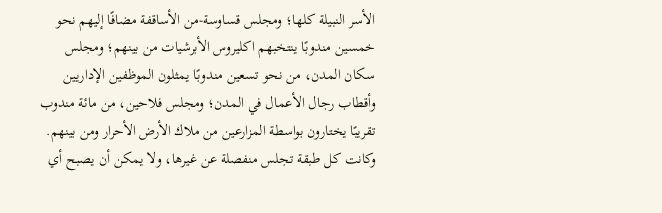الأسر النبيلة كلها؛ ومجلس قساوسة-من الأساقفة مضافًا إليهم نحو خمسين مندوبًا ينتخبهم اكليروس الأبرشيات من بينهم؛ ومجلس سكان المدن، من نحو تسعين مندوبًا يمثلون الموظفين الإداريين وأقطاب رجال الأعمال في المدن؛ ومجلس فلاحين، من مائة مندوب تقريبًا يختارون بواسطة المزارعين من ملاك الأرض الأحرار ومن بينهم. وكانت كل طبقة تجلس منفصلة عن غيرها، ولا يمكن أن يصبح أي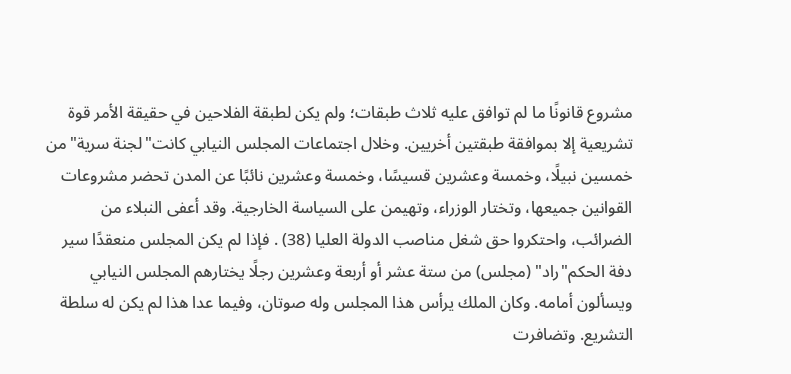مشروع قانونًا ما لم توافق عليه ثلاث طبقات؛ ولم يكن لطبقة الفلاحين في حقيقة الأمر قوة تشريعية إلا بموافقة طبقتين أخريين. وخلال اجتماعات المجلس النيابي كانت"لجنة سرية"من خمسين نبيلًا، وخمسة وعشرين قسيسًا، وخمسة وعشرين نائبًا عن المدن تحضر مشروعات القوانين جميعها، وتختار الوزراء، وتهيمن على السياسة الخارجية. وقد أعفى النبلاء من الضرائب، واحتكروا حق شغل مناصب الدولة العليا (38) . فإذا لم يكن المجلس منعقدًا سير دفة الحكم"راد" (مجلس) من ستة عشر أو أربعة وعشرين رجلًا يختارهم المجلس النيابي ويسألون أمامه. وكان الملك يرأس هذا المجلس وله صوتان، وفيما عدا هذا لم يكن له سلطة التشريع. وتضافرت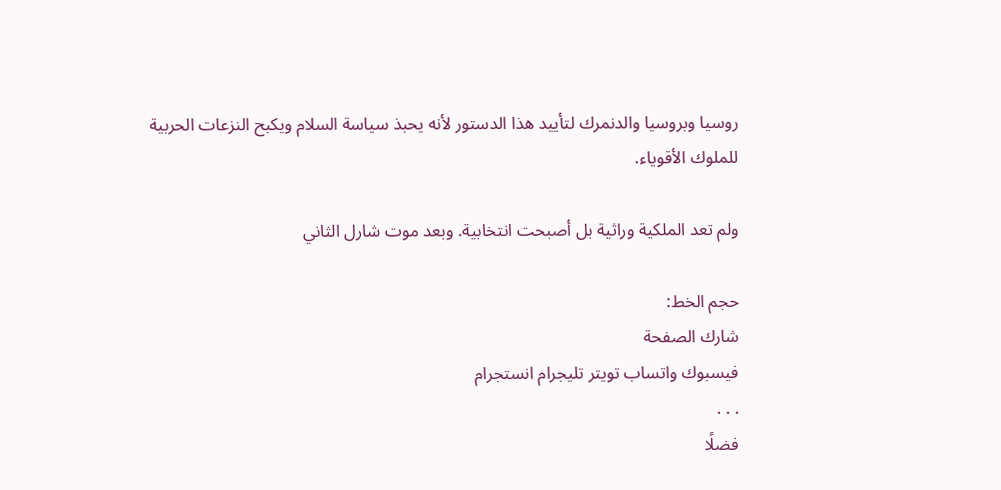روسيا وبروسيا والدنمرك لتأييد هذا الدستور لأنه يحبذ سياسة السلام ويكبح النزعات الحربية للملوك الأقوياء.

ولم تعد الملكية وراثية بل أصبحت انتخابية. وبعد موت شارل الثاني

حجم الخط:
شارك الصفحة
فيسبوك واتساب تويتر تليجرام انستجرام
. . .
فضلًا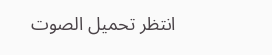انتظر تحميل الصوت